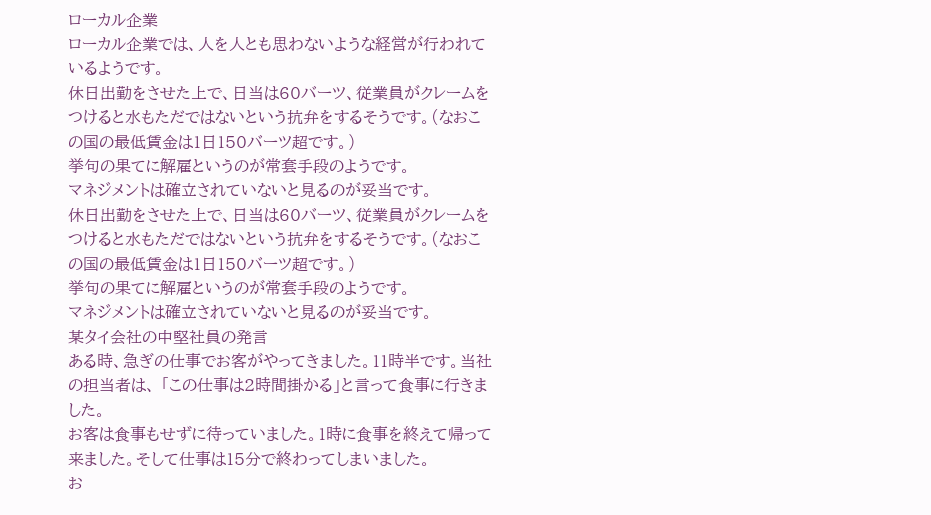ローカル企業
ローカル企業では、人を人とも思わないような経営が行われているようです。
休日出勤をさせた上で、日当は60バーツ、従業員がクレームをつけると水もただではないという抗弁をするそうです。(なおこの国の最低賃金は1日150バーツ超です。)
挙句の果てに解雇というのが常套手段のようです。
マネジメントは確立されていないと見るのが妥当です。
休日出勤をさせた上で、日当は60バーツ、従業員がクレームをつけると水もただではないという抗弁をするそうです。(なおこの国の最低賃金は1日150バーツ超です。)
挙句の果てに解雇というのが常套手段のようです。
マネジメントは確立されていないと見るのが妥当です。
某タイ会社の中堅社員の発言
ある時、急ぎの仕事でお客がやってきました。11時半です。当社の担当者は、 「この仕事は2時間掛かる」と言って食事に行きました。
お客は食事もせずに待っていました。1時に食事を終えて帰って来ました。そして仕事は15分で終わってしまいました。
お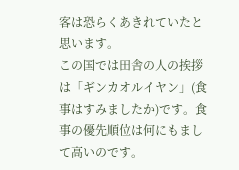客は恐らくあきれていたと思います。
この国では田舎の人の挨拶は「ギンカオルイヤン」(食事はすみましたか)です。食事の優先順位は何にもまして高いのです。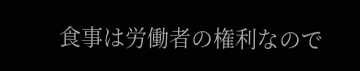食事は労働者の権利なので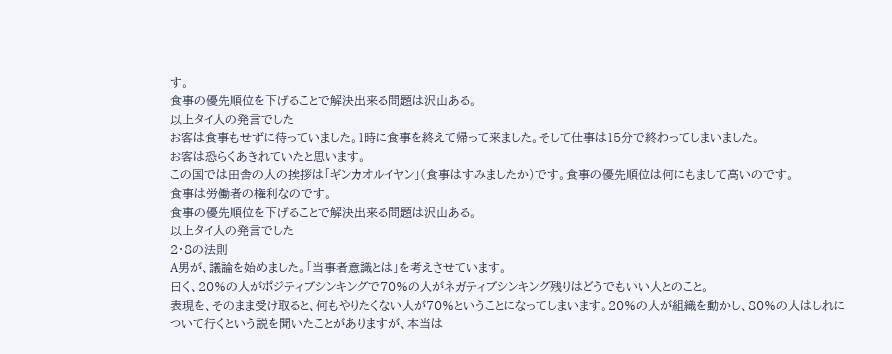す。
食事の優先順位を下げることで解決出来る問題は沢山ある。
以上タイ人の発言でした
お客は食事もせずに待っていました。1時に食事を終えて帰って来ました。そして仕事は15分で終わってしまいました。
お客は恐らくあきれていたと思います。
この国では田舎の人の挨拶は「ギンカオルイヤン」(食事はすみましたか)です。食事の優先順位は何にもまして高いのです。
食事は労働者の権利なのです。
食事の優先順位を下げることで解決出来る問題は沢山ある。
以上タイ人の発言でした
2・8の法則
A男が、議論を始めました。「当事者意識とは」を考えさせています。
曰く、20%の人がポジティブシンキングで70%の人がネガティブシンキング残りはどうでもいい人とのこと。
表現を、そのまま受け取ると、何もやりたくない人が70%ということになってしまいます。20%の人が組織を動かし、80%の人はしれについて行くという説を聞いたことがありますが、本当は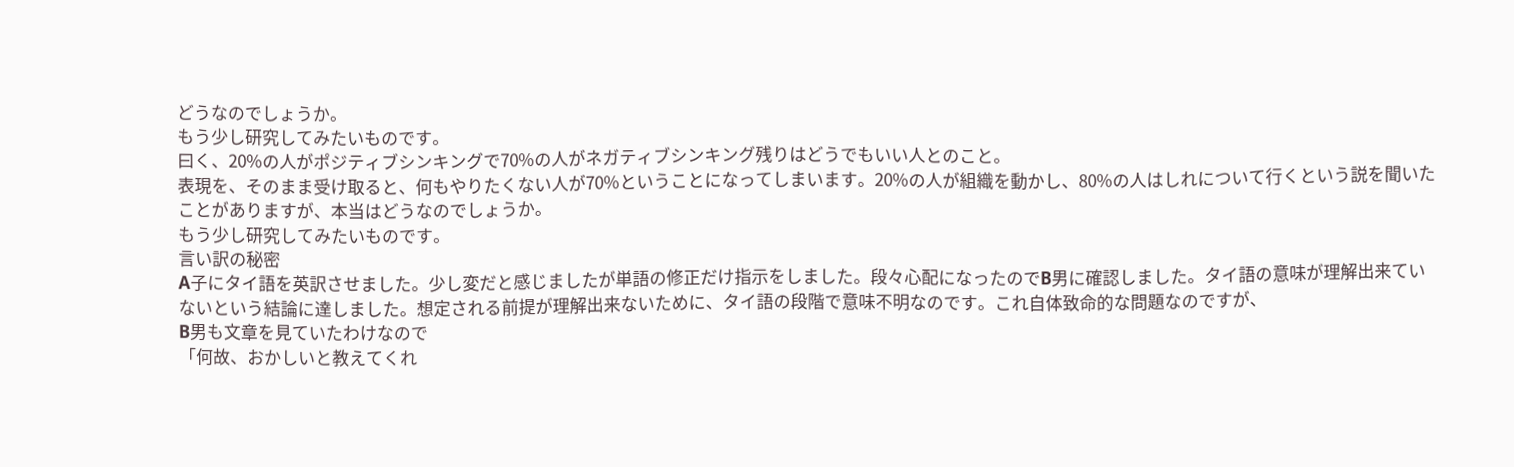どうなのでしょうか。
もう少し研究してみたいものです。
曰く、20%の人がポジティブシンキングで70%の人がネガティブシンキング残りはどうでもいい人とのこと。
表現を、そのまま受け取ると、何もやりたくない人が70%ということになってしまいます。20%の人が組織を動かし、80%の人はしれについて行くという説を聞いたことがありますが、本当はどうなのでしょうか。
もう少し研究してみたいものです。
言い訳の秘密
A子にタイ語を英訳させました。少し変だと感じましたが単語の修正だけ指示をしました。段々心配になったのでB男に確認しました。タイ語の意味が理解出来ていないという結論に達しました。想定される前提が理解出来ないために、タイ語の段階で意味不明なのです。これ自体致命的な問題なのですが、
B男も文章を見ていたわけなので
「何故、おかしいと教えてくれ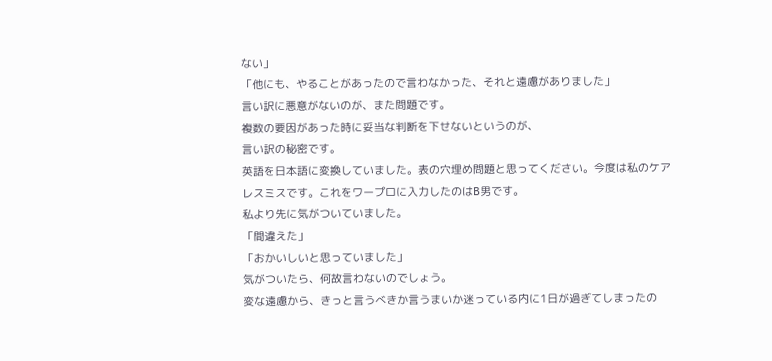ない」
「他にも、やることがあったので言わなかった、それと遠慮がありました」
言い訳に悪意がないのが、また問題です。
複数の要因があった時に妥当な判断を下せないというのが、
言い訳の秘密です。
英語を日本語に変換していました。表の穴埋め問題と思ってください。今度は私のケアレスミスです。これをワープロに入力したのはB男です。
私より先に気がついていました。
「間違えた」
「おかいしいと思っていました」
気がついたら、何故言わないのでしょう。
変な遠慮から、きっと言うべきか言うまいか迷っている内に1日が過ぎてしまったの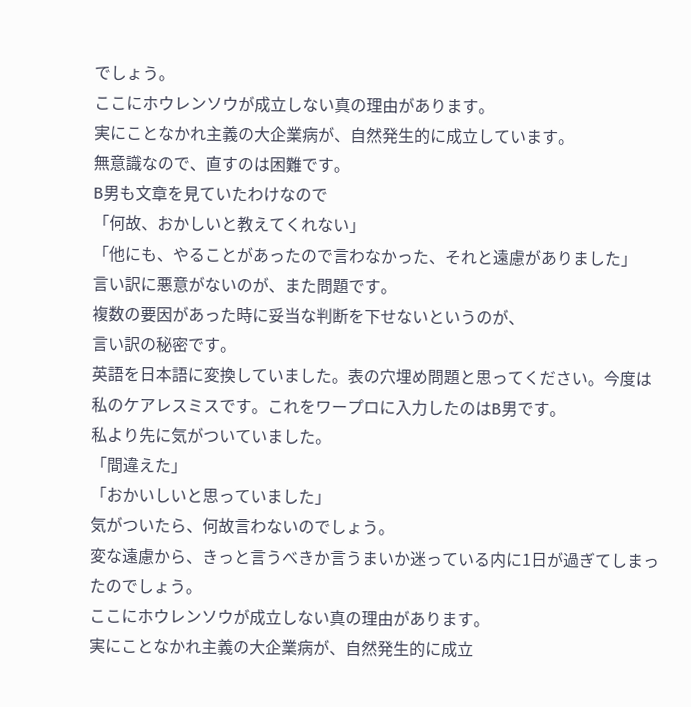でしょう。
ここにホウレンソウが成立しない真の理由があります。
実にことなかれ主義の大企業病が、自然発生的に成立しています。
無意識なので、直すのは困難です。
B男も文章を見ていたわけなので
「何故、おかしいと教えてくれない」
「他にも、やることがあったので言わなかった、それと遠慮がありました」
言い訳に悪意がないのが、また問題です。
複数の要因があった時に妥当な判断を下せないというのが、
言い訳の秘密です。
英語を日本語に変換していました。表の穴埋め問題と思ってください。今度は私のケアレスミスです。これをワープロに入力したのはB男です。
私より先に気がついていました。
「間違えた」
「おかいしいと思っていました」
気がついたら、何故言わないのでしょう。
変な遠慮から、きっと言うべきか言うまいか迷っている内に1日が過ぎてしまったのでしょう。
ここにホウレンソウが成立しない真の理由があります。
実にことなかれ主義の大企業病が、自然発生的に成立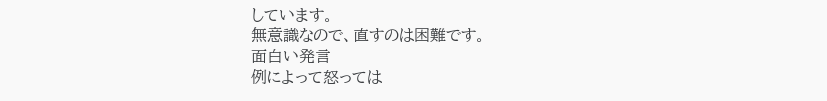しています。
無意識なので、直すのは困難です。
面白い発言
例によって怒っては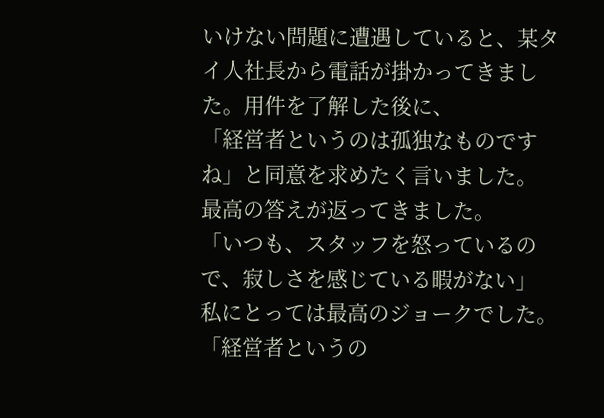いけない問題に遭遇していると、某タイ人社長から電話が掛かってきました。用件を了解した後に、
「経営者というのは孤独なものですね」と同意を求めたく言いました。
最高の答えが返ってきました。
「いつも、スタッフを怒っているので、寂しさを感じている暇がない」
私にとっては最高のジョークでした。
「経営者というの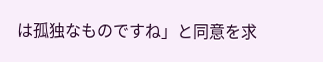は孤独なものですね」と同意を求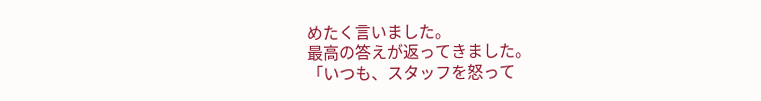めたく言いました。
最高の答えが返ってきました。
「いつも、スタッフを怒って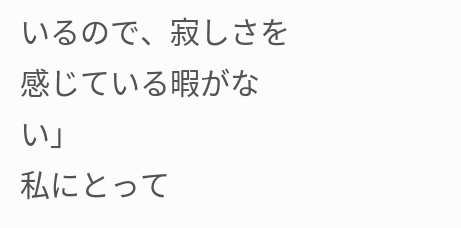いるので、寂しさを感じている暇がない」
私にとって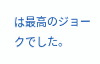は最高のジョークでした。